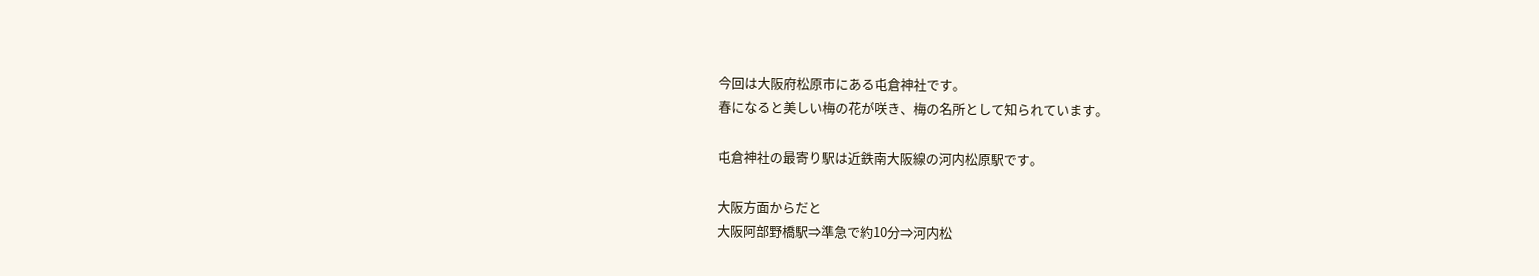今回は大阪府松原市にある屯倉神社です。
春になると美しい梅の花が咲き、梅の名所として知られています。

屯倉神社の最寄り駅は近鉄南大阪線の河内松原駅です。

大阪方面からだと
大阪阿部野橋駅⇒準急で約10分⇒河内松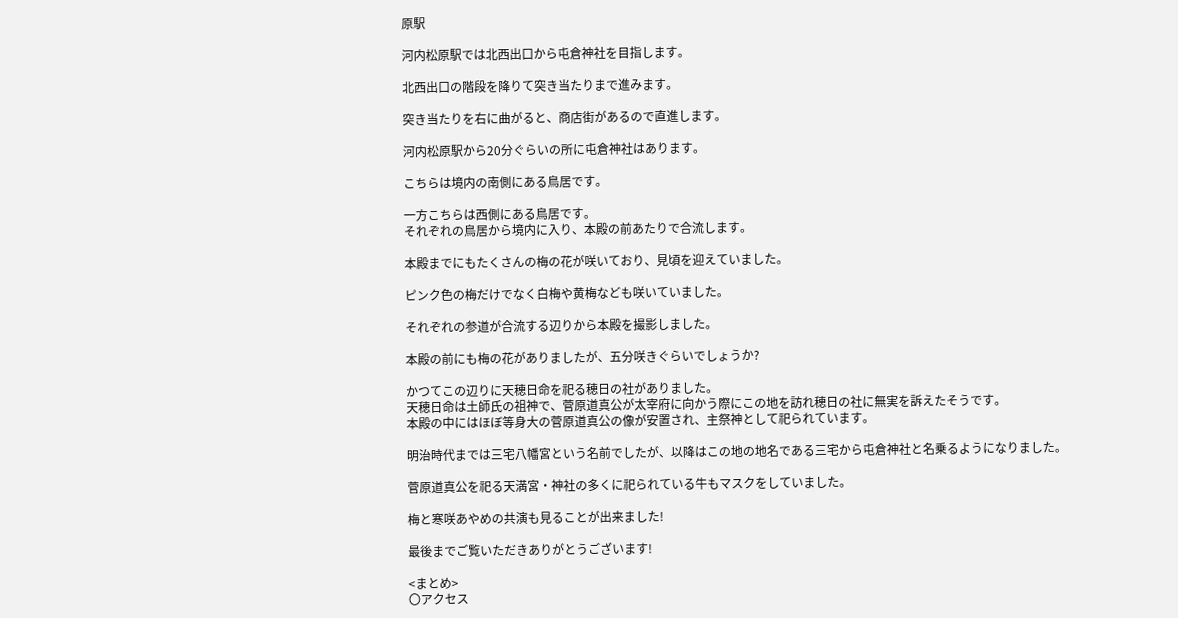原駅

河内松原駅では北西出口から屯倉神社を目指します。

北西出口の階段を降りて突き当たりまで進みます。

突き当たりを右に曲がると、商店街があるので直進します。

河内松原駅から20分ぐらいの所に屯倉神社はあります。

こちらは境内の南側にある鳥居です。

一方こちらは西側にある鳥居です。
それぞれの鳥居から境内に入り、本殿の前あたりで合流します。

本殿までにもたくさんの梅の花が咲いており、見頃を迎えていました。

ピンク色の梅だけでなく白梅や黄梅なども咲いていました。

それぞれの参道が合流する辺りから本殿を撮影しました。

本殿の前にも梅の花がありましたが、五分咲きぐらいでしょうか?

かつてこの辺りに天穂日命を祀る穂日の社がありました。
天穂日命は土師氏の祖神で、菅原道真公が太宰府に向かう際にこの地を訪れ穂日の社に無実を訴えたそうです。
本殿の中にはほぼ等身大の菅原道真公の像が安置され、主祭神として祀られています。

明治時代までは三宅八幡宮という名前でしたが、以降はこの地の地名である三宅から屯倉神社と名乗るようになりました。

菅原道真公を祀る天満宮・神社の多くに祀られている牛もマスクをしていました。

梅と寒咲あやめの共演も見ることが出来ました!

最後までご覧いただきありがとうございます!

<まとめ>
〇アクセス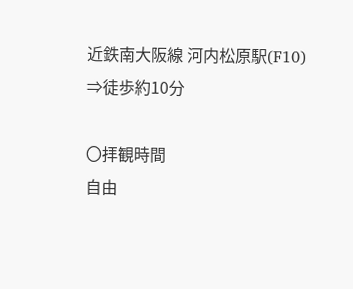近鉄南大阪線 河内松原駅(F10)
⇒徒歩約10分

〇拝観時間
自由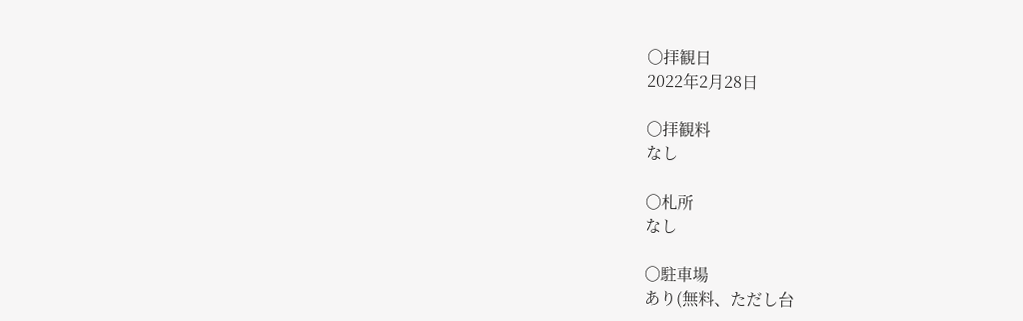〇拝観日
2022年2月28日

〇拝観料
なし

〇札所
なし

〇駐車場
あり(無料、ただし台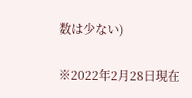数は少ない)

※2022年2月28日現在